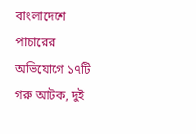বাংলাদেশে পাচারের অভিযোগে ১৭টি গরু আটক, দুই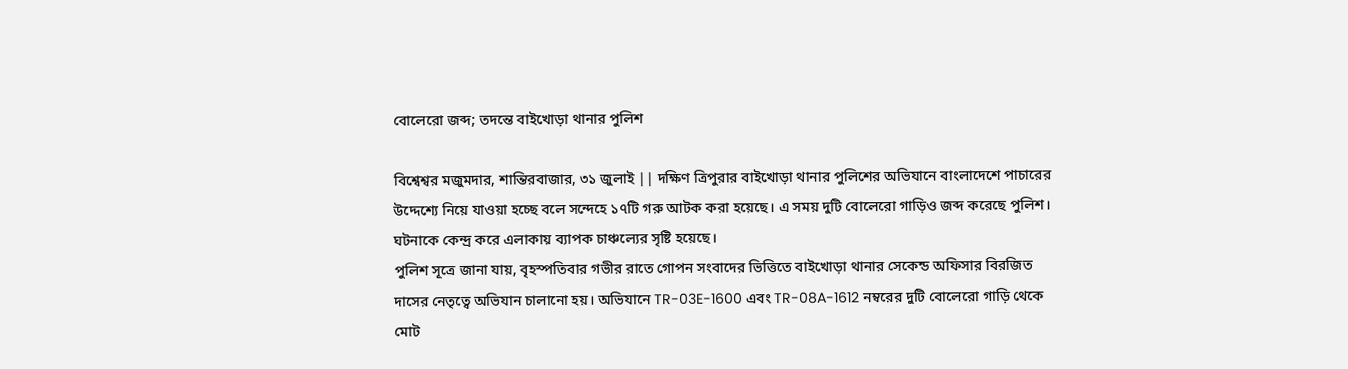বোলেরো জব্দ; তদন্তে বাইখোড়া থানার পুলিশ

বিশ্বেশ্বর মজুমদার, শান্তিরবাজার, ৩১ জুলাই || দক্ষিণ ত্রিপুরার বাইখোড়া থানার পুলিশের অভিযানে বাংলাদেশে পাচারের উদ্দেশ্যে নিয়ে যাওয়া হচ্ছে বলে সন্দেহে ১৭টি গরু আটক করা হয়েছে। এ সময় দুটি বোলেরো গাড়িও জব্দ করেছে পুলিশ। ঘটনাকে কেন্দ্র করে এলাকায় ব্যাপক চাঞ্চল্যের সৃষ্টি হয়েছে।
পুলিশ সূত্রে জানা যায়, বৃহস্পতিবার গভীর রাতে গোপন সংবাদের ভিত্তিতে বাইখোড়া থানার সেকেন্ড অফিসার বিরজিত দাসের নেতৃত্বে অভিযান চালানো হয়। অভিযানে TR-03E-1600 এবং TR-08A-1612 নম্বরের দুটি বোলেরো গাড়ি থেকে মোট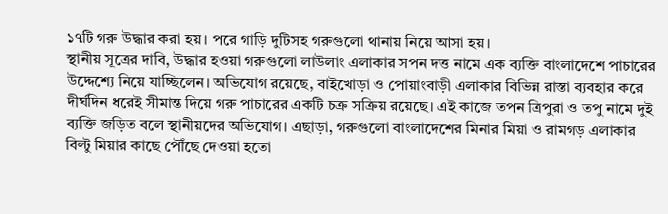১৭টি গরু উদ্ধার করা হয়। পরে গাড়ি দুটিসহ গরুগুলো থানায় নিয়ে আসা হয়।
স্থানীয় সূত্রের দাবি, উদ্ধার হওয়া গরুগুলো লাউলাং এলাকার সপন দত্ত নামে এক ব্যক্তি বাংলাদেশে পাচারের উদ্দেশ্যে নিয়ে যাচ্ছিলেন। অভিযোগ রয়েছে, বাইখোড়া ও পোয়াংবাড়ী এলাকার বিভিন্ন রাস্তা ব্যবহার করে দীর্ঘদিন ধরেই সীমান্ত দিয়ে গরু পাচারের একটি চক্র সক্রিয় রয়েছে। এই কাজে তপন ত্রিপুরা ও তপু নামে দুই ব্যক্তি জড়িত বলে স্থানীয়দের অভিযোগ। এছাড়া, গরুগুলো বাংলাদেশের মিনার মিয়া ও রামগড় এলাকার বিল্টু মিয়ার কাছে পৌঁছে দেওয়া হতো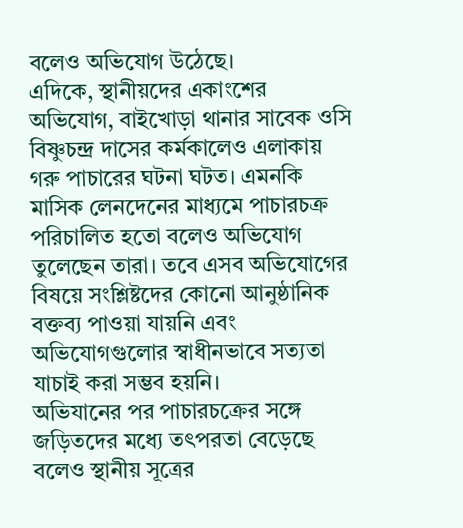বলেও অভিযোগ উঠেছে।
এদিকে, স্থানীয়দের একাংশের অভিযোগ, বাইখোড়া থানার সাবেক ওসি বিষ্ণুচন্দ্র দাসের কর্মকালেও এলাকায় গরু পাচারের ঘটনা ঘটত। এমনকি মাসিক লেনদেনের মাধ্যমে পাচারচক্র পরিচালিত হতো বলেও অভিযোগ তুলেছেন তারা। তবে এসব অভিযোগের বিষয়ে সংশ্লিষ্টদের কোনো আনুষ্ঠানিক বক্তব্য পাওয়া যায়নি এবং অভিযোগগুলোর স্বাধীনভাবে সত্যতা যাচাই করা সম্ভব হয়নি।
অভিযানের পর পাচারচক্রের সঙ্গে জড়িতদের মধ্যে তৎপরতা বেড়েছে বলেও স্থানীয় সূত্রের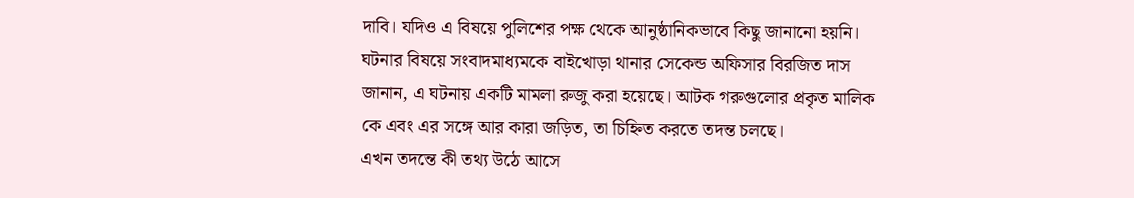দাবি। যদিও এ বিষয়ে পুলিশের পক্ষ থেকে আনুষ্ঠানিকভাবে কিছু জানানো হয়নি।
ঘটনার বিষয়ে সংবাদমাধ্যমকে বাইখোড়া থানার সেকেন্ড অফিসার বিরজিত দাস জানান, এ ঘটনায় একটি মামলা রুজু করা হয়েছে। আটক গরুগুলোর প্রকৃত মালিক কে এবং এর সঙ্গে আর কারা জড়িত, তা চিহ্নিত করতে তদন্ত চলছে।
এখন তদন্তে কী তথ্য উঠে আসে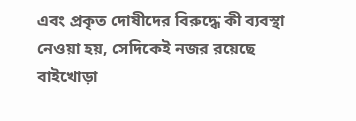এবং প্রকৃত দোষীদের বিরুদ্ধে কী ব্যবস্থা নেওয়া হয়, সেদিকেই নজর রয়েছে বাইখোড়া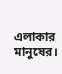এলাকার মানুষের।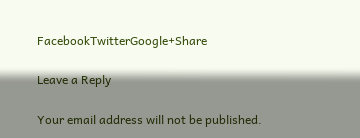FacebookTwitterGoogle+Share

Leave a Reply

Your email address will not be published.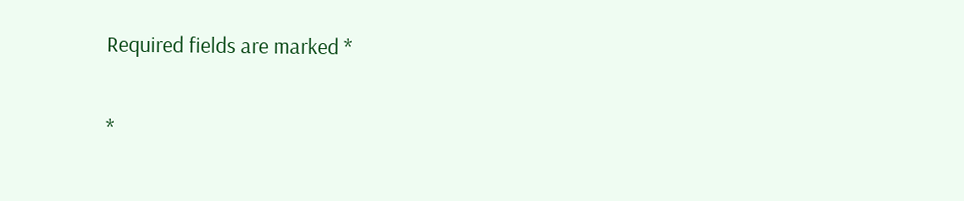Required fields are marked *

*